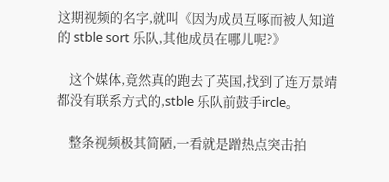这期视频的名字,就叫《因为成员互啄而被人知道的 stble sort 乐队,其他成员在哪儿呢?》

    这个媒体,竟然真的跑去了英国,找到了连万景靖都没有联系方式的,stble 乐队前鼓手ircle。

    整条视频极其简陋,一看就是蹭热点突击拍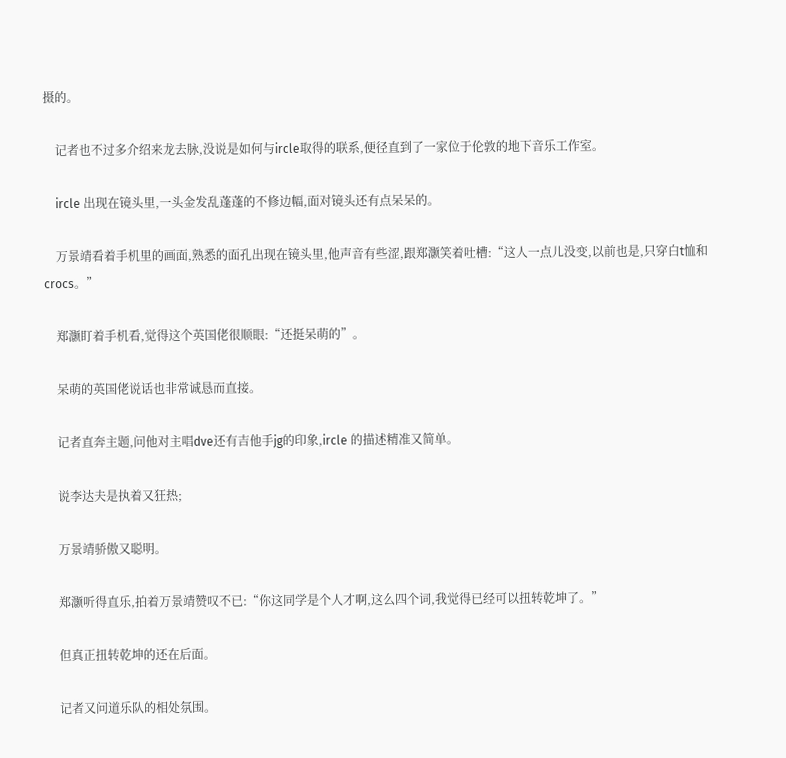摄的。

    记者也不过多介绍来龙去脉,没说是如何与ircle取得的联系,便径直到了一家位于伦敦的地下音乐工作室。

    ircle 出现在镜头里,一头金发乱蓬蓬的不修边幅,面对镜头还有点呆呆的。

    万景靖看着手机里的画面,熟悉的面孔出现在镜头里,他声音有些涩,跟郑灏笑着吐槽:“这人一点儿没变,以前也是,只穿白t恤和crocs。”

    郑灏盯着手机看,觉得这个英国佬很顺眼:“还挺呆萌的”。

    呆萌的英国佬说话也非常诚恳而直接。

    记者直奔主题,问他对主唱dve还有吉他手jg的印象,ircle 的描述精准又简单。

    说李达夫是执着又狂热;

    万景靖骄傲又聪明。

    郑灏听得直乐,拍着万景靖赞叹不已:“你这同学是个人才啊,这么四个词,我觉得已经可以扭转乾坤了。”

    但真正扭转乾坤的还在后面。

    记者又问道乐队的相处氛围。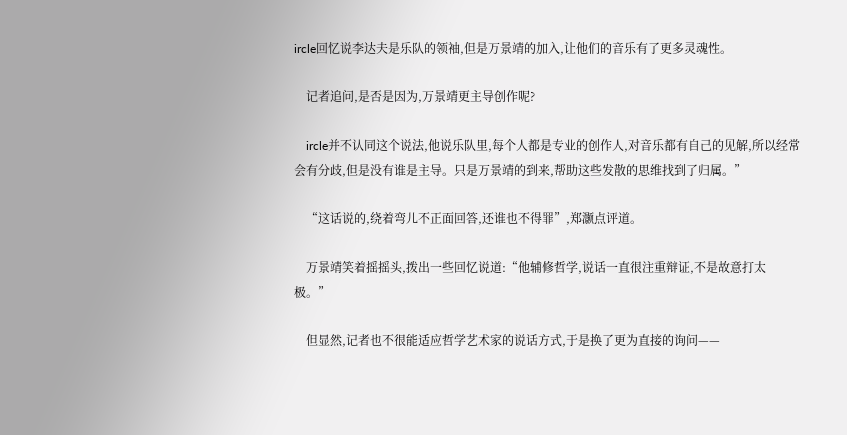ircle回忆说李达夫是乐队的领袖,但是万景靖的加入,让他们的音乐有了更多灵魂性。

    记者追问,是否是因为,万景靖更主导创作呢?

    ircle并不认同这个说法,他说乐队里,每个人都是专业的创作人,对音乐都有自己的见解,所以经常会有分歧,但是没有谁是主导。只是万景靖的到来,帮助这些发散的思维找到了归属。”

    “这话说的,绕着弯儿不正面回答,还谁也不得罪”,郑灏点评道。

    万景靖笑着摇摇头,拨出一些回忆说道:“他辅修哲学,说话一直很注重辩证,不是故意打太极。”

    但显然,记者也不很能适应哲学艺术家的说话方式,于是换了更为直接的询问——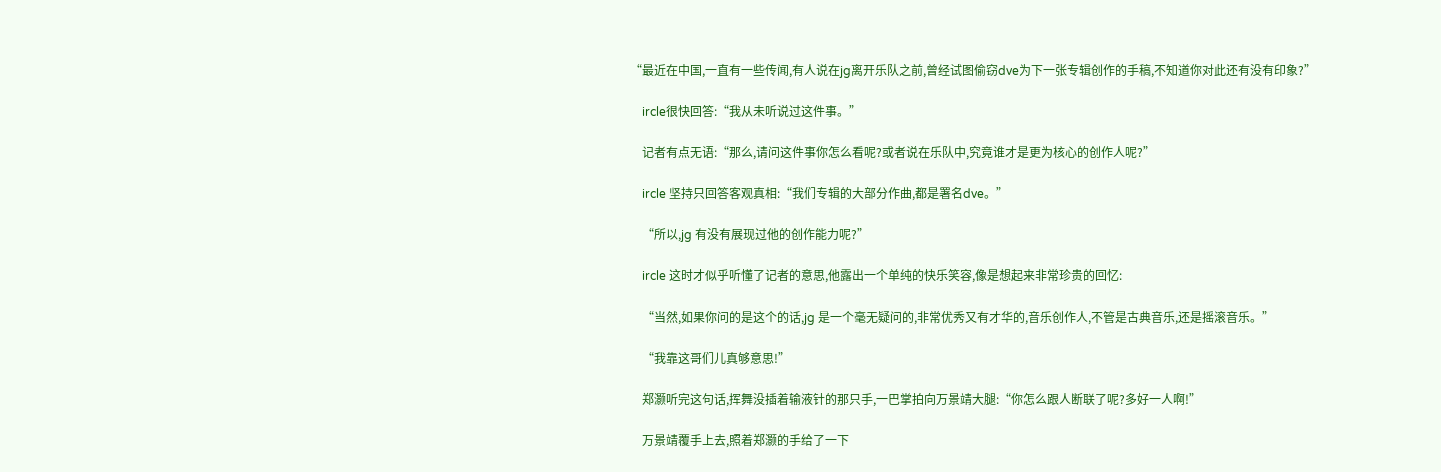“最近在中国,一直有一些传闻,有人说在jg离开乐队之前,曾经试图偷窃dve为下一张专辑创作的手稿,不知道你对此还有没有印象?”

    ircle很快回答:“我从未听说过这件事。”

    记者有点无语:“那么,请问这件事你怎么看呢?或者说在乐队中,究竟谁才是更为核心的创作人呢?”

    ircle 坚持只回答客观真相:“我们专辑的大部分作曲,都是署名dve。”

    “所以,jg 有没有展现过他的创作能力呢?”

    ircle 这时才似乎听懂了记者的意思,他露出一个单纯的快乐笑容,像是想起来非常珍贵的回忆:

    “当然,如果你问的是这个的话,jg 是一个毫无疑问的,非常优秀又有才华的,音乐创作人,不管是古典音乐,还是摇滚音乐。”

    “我靠这哥们儿真够意思!”

    郑灏听完这句话,挥舞没插着输液针的那只手,一巴掌拍向万景靖大腿:“你怎么跟人断联了呢?多好一人啊!”

    万景靖覆手上去,照着郑灏的手给了一下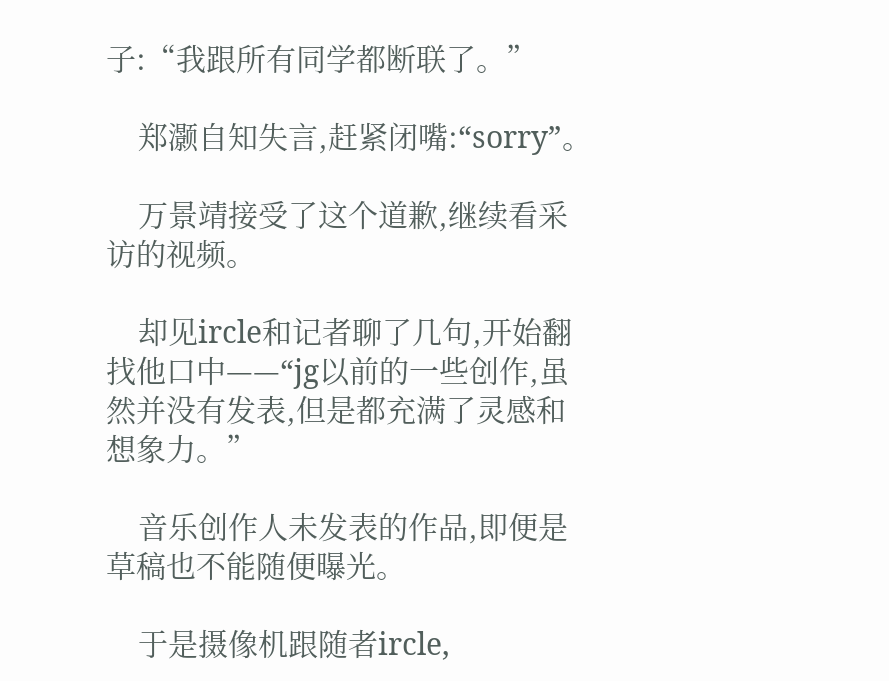子:“我跟所有同学都断联了。”

    郑灏自知失言,赶紧闭嘴:“sorry”。

    万景靖接受了这个道歉,继续看采访的视频。

    却见ircle和记者聊了几句,开始翻找他口中——“jg以前的一些创作,虽然并没有发表,但是都充满了灵感和想象力。”

    音乐创作人未发表的作品,即便是草稿也不能随便曝光。

    于是摄像机跟随者ircle,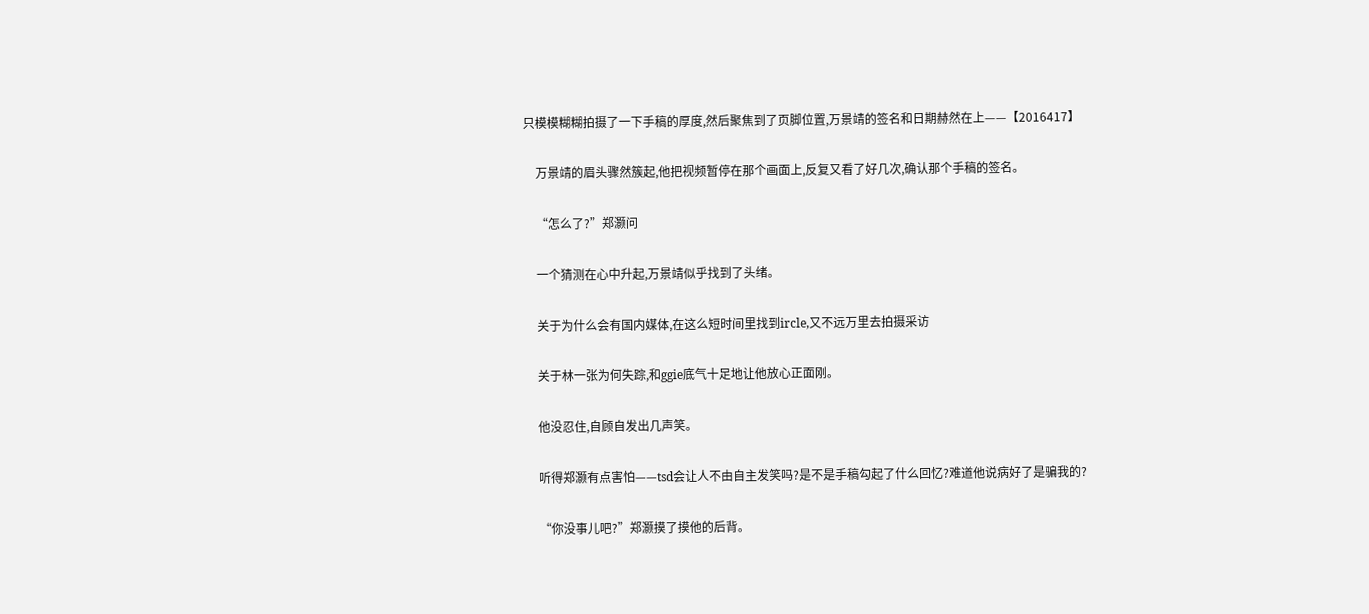只模模糊糊拍摄了一下手稿的厚度,然后聚焦到了页脚位置,万景靖的签名和日期赫然在上——【2016417】

    万景靖的眉头骤然簇起,他把视频暂停在那个画面上,反复又看了好几次,确认那个手稿的签名。

    “怎么了?”郑灏问

    一个猜测在心中升起,万景靖似乎找到了头绪。

    关于为什么会有国内媒体,在这么短时间里找到ircle,又不远万里去拍摄采访

    关于林一张为何失踪,和ggie底气十足地让他放心正面刚。

    他没忍住,自顾自发出几声笑。

    听得郑灏有点害怕——tsd会让人不由自主发笑吗?是不是手稿勾起了什么回忆?难道他说病好了是骗我的?

    “你没事儿吧?”郑灏摸了摸他的后背。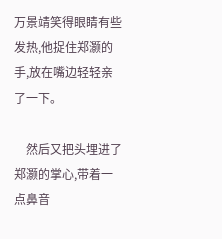万景靖笑得眼睛有些发热,他捉住郑灏的手,放在嘴边轻轻亲了一下。

    然后又把头埋进了郑灏的掌心,带着一点鼻音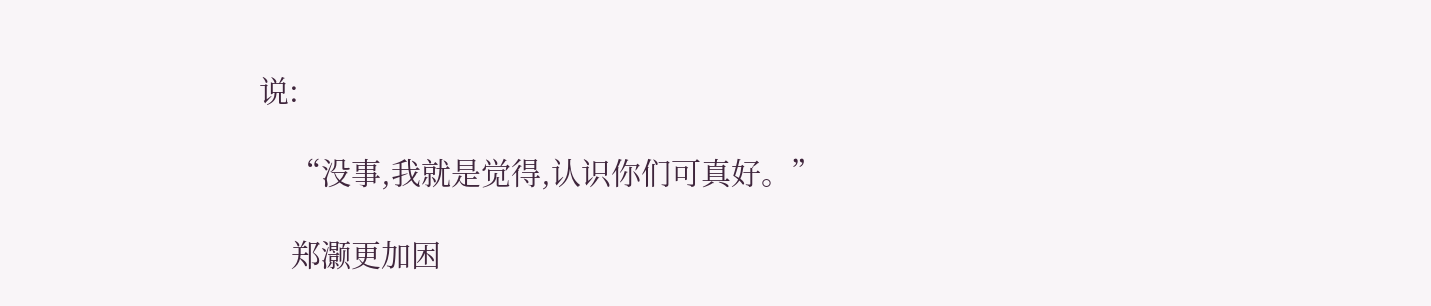说:

    “没事,我就是觉得,认识你们可真好。”

    郑灏更加困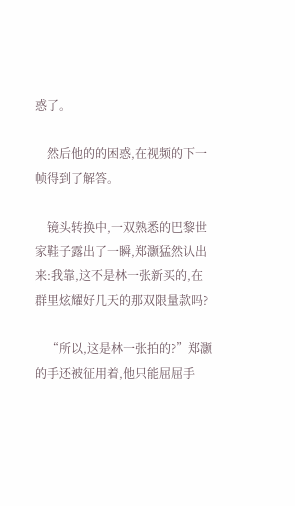惑了。

    然后他的的困惑,在视频的下一帧得到了解答。

    镜头转换中,一双熟悉的巴黎世家鞋子露出了一瞬,郑灏猛然认出来:我靠,这不是林一张新买的,在群里炫耀好几天的那双限量款吗?

    “所以,这是林一张拍的?”郑灏的手还被征用着,他只能屈屈手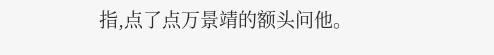指,点了点万景靖的额头问他。